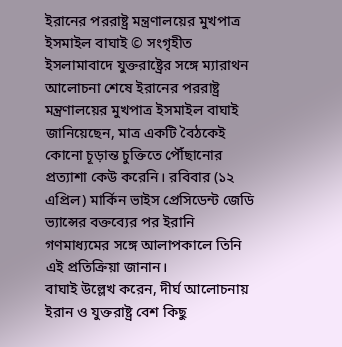ইরানের পররাষ্ট্র মন্ত্রণালয়ের মুখপাত্র ইসমাইল বাঘাই © সংগৃহীত
ইসলামাবাদে যুক্তরাষ্ট্রের সঙ্গে ম্যারাথন আলোচনা শেষে ইরানের পররাষ্ট্র মন্ত্রণালয়ের মুখপাত্র ইসমাইল বাঘাই জানিয়েছেন, মাত্র একটি বৈঠকেই কোনো চূড়ান্ত চুক্তিতে পৌঁছানোর প্রত্যাশা কেউ করেনি। রবিবার (১২ এপ্রিল) মার্কিন ভাইস প্রেসিডেন্ট জেডি ভ্যান্সের বক্তব্যের পর ইরানি গণমাধ্যমের সঙ্গে আলাপকালে তিনি এই প্রতিক্রিয়া জানান।
বাঘাই উল্লেখ করেন, দীর্ঘ আলোচনায় ইরান ও যুক্তরাষ্ট্র বেশ কিছু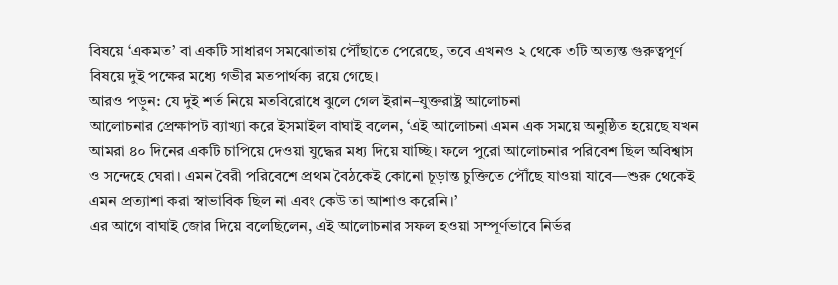বিষয়ে ‘একমত’ বা একটি সাধারণ সমঝোতায় পৌঁছাতে পেরেছে, তবে এখনও ২ থেকে ৩টি অত্যন্ত গুরুত্বপূর্ণ বিষয়ে দুই পক্ষের মধ্যে গভীর মতপার্থক্য রয়ে গেছে।
আরও পড়ুন: যে দুই শর্ত নিয়ে মতবিরোধে ঝুলে গেল ইরান–যুক্তরাষ্ট্র আলোচনা
আলোচনার প্রেক্ষাপট ব্যাখ্যা করে ইসমাইল বাঘাই বলেন, ‘এই আলোচনা এমন এক সময়ে অনুষ্ঠিত হয়েছে যখন আমরা ৪০ দিনের একটি চাপিয়ে দেওয়া যুদ্ধের মধ্য দিয়ে যাচ্ছি। ফলে পুরো আলোচনার পরিবেশ ছিল অবিশ্বাস ও সন্দেহে ঘেরা। এমন বৈরী পরিবেশে প্রথম বৈঠকেই কোনো চূড়ান্ত চুক্তিতে পৌঁছে যাওয়া যাবে—শুরু থেকেই এমন প্রত্যাশা করা স্বাভাবিক ছিল না এবং কেউ তা আশাও করেনি।’
এর আগে বাঘাই জোর দিয়ে বলেছিলেন, এই আলোচনার সফল হওয়া সম্পূর্ণভাবে নির্ভর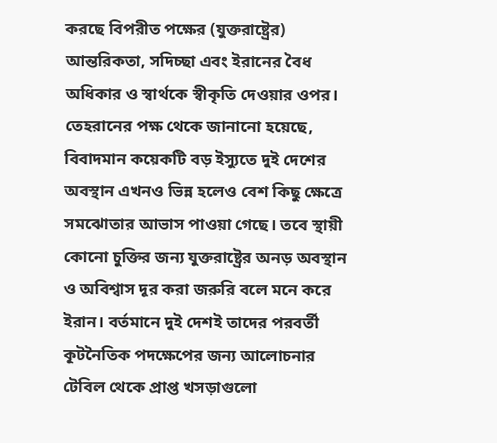করছে বিপরীত পক্ষের (যুক্তরাষ্ট্রের) আন্তরিকতা, সদিচ্ছা এবং ইরানের বৈধ অধিকার ও স্বার্থকে স্বীকৃতি দেওয়ার ওপর। তেহরানের পক্ষ থেকে জানানো হয়েছে, বিবাদমান কয়েকটি বড় ইস্যুতে দুই দেশের অবস্থান এখনও ভিন্ন হলেও বেশ কিছু ক্ষেত্রে সমঝোতার আভাস পাওয়া গেছে। তবে স্থায়ী কোনো চুক্তির জন্য যুক্তরাষ্ট্রের অনড় অবস্থান ও অবিশ্বাস দূর করা জরুরি বলে মনে করে ইরান। বর্তমানে দুই দেশই তাদের পরবর্তী কূটনৈতিক পদক্ষেপের জন্য আলোচনার টেবিল থেকে প্রাপ্ত খসড়াগুলো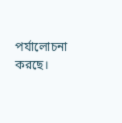পর্যালোচনা করছে।